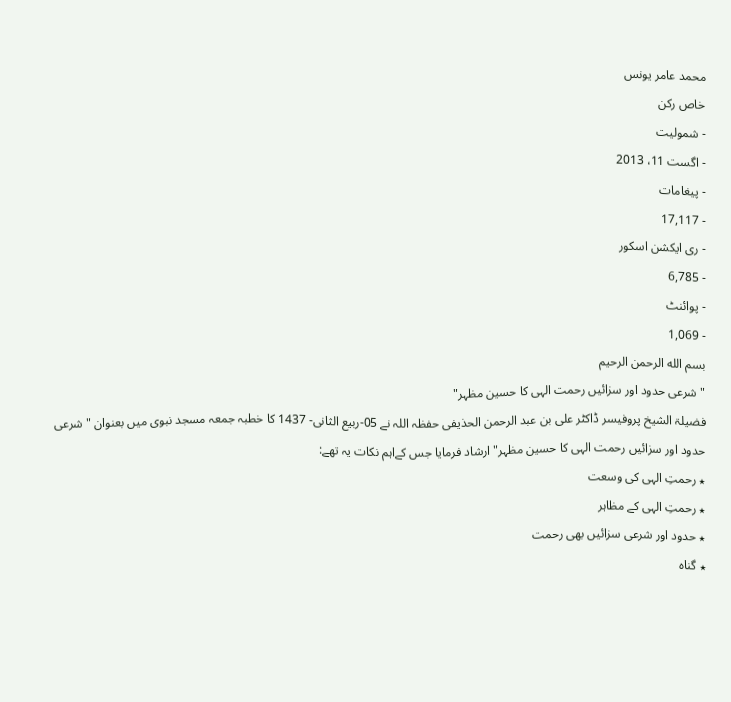محمد عامر یونس
خاص رکن
- شمولیت
- اگست 11، 2013
- پیغامات
- 17,117
- ری ایکشن اسکور
- 6,785
- پوائنٹ
- 1,069
بسم الله الرحمن الرحيم
"شرعی حدود اور سزائیں رحمت الہی کا حسین مظہر"
فضیلۃ الشیخ پروفیسر ڈاکٹر علی بن عبد الرحمن الحذیفی حفظہ اللہ نے 05-ربیع الثانی- 1437 کا خطبہ جمعہ مسجد نبوی میں بعنوان "شرعی حدود اور سزائیں رحمت الہی کا حسین مظہر" ارشاد فرمایا جس کےاہم نکات یہ تھے:
٭ رحمتِ الہی کی وسعت
٭ رحمتِ الہی کے مظاہر
٭ حدود اور شرعی سزائیں بھی رحمت
٭ گناہ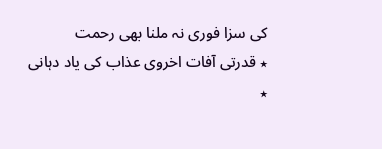کی سزا فوری نہ ملنا بھی رحمت
٭ قدرتی آفات اخروی عذاب کی یاد دہانی
٭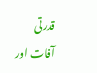قدرتی آفات اور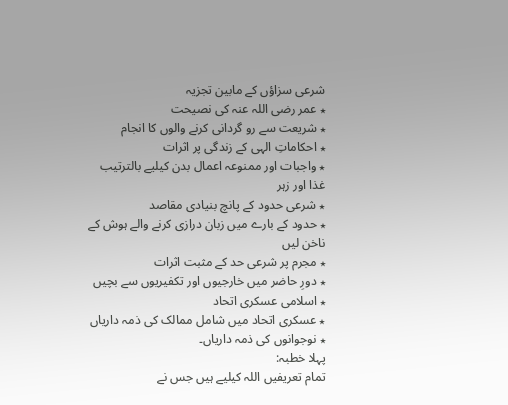شرعی سزاؤں کے مابین تجزیہ
٭ عمر رضی اللہ عنہ کی نصیحت
٭ شریعت سے رو گردانی کرنے والوں کا انجام
٭ احکاماتِ الہی کے زندگی پر اثرات
٭ واجبات اور ممنوعہ اعمال بدن کیلیے بالترتیب غذا اور زہر
٭ شرعی حدود کے پانچ بنیادی مقاصد
٭ حدود کے بارے میں زبان درازی کرنے والے ہوش کے ناخن لیں
٭ مجرم پر شرعی حد کے مثبت اثرات
٭ دورِ حاضر میں خارجیوں اور تکفیریوں سے بچیں
٭ اسلامی عسکری اتحاد
٭ عسکری اتحاد میں شامل ممالک کی ذمہ داریاں
٭ نوجوانوں کی ذمہ داریاں۔
پہلا خطبہ:
تمام تعریفیں اللہ کیلیے ہیں جس نے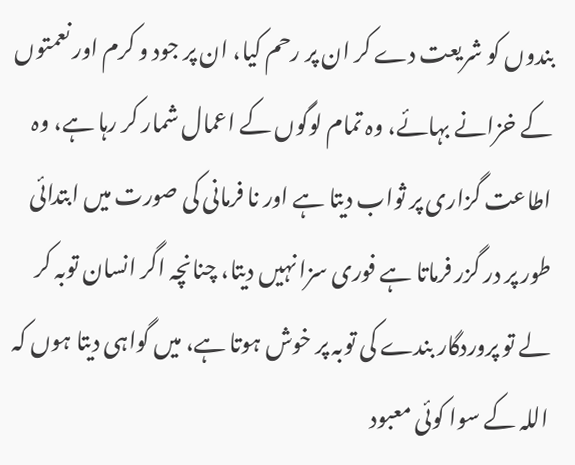بندوں کو شریعت دے کر ان پر رحم کیا، ان پر جود و کرم اور نعمتوں کے خزانے بہائے، وہ تمام لوگوں کے اعمال شمار کر رہا ہے، وہ اطاعت گزاری پر ثواب دیتا ہے اور نا فرمانی کی صورت میں ابتدائی طور پر در گزر فرماتا ہے فوری سزا نہیں دیتا، چنانچہ اگر انسان توبہ کر لے تو پروردگار بندے کی توبہ پر خوش ہوتا ہے، میں گواہی دیتا ہوں کہ اللہ کے سوا کوئی معبود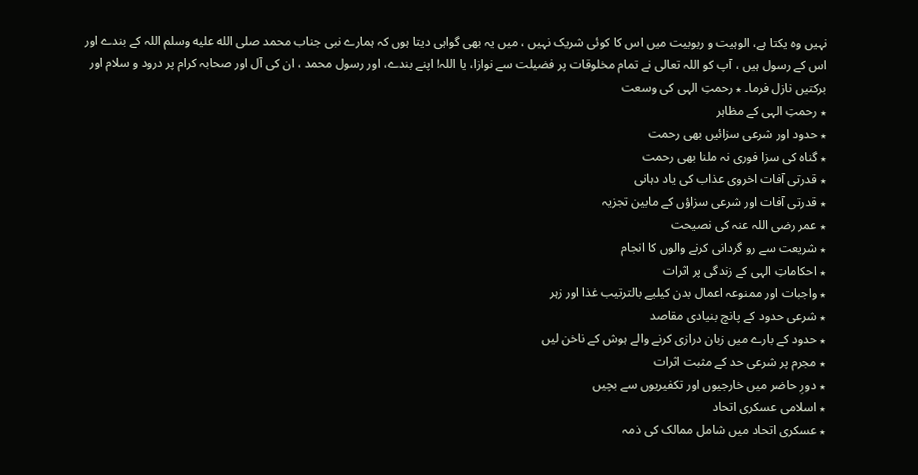نہیں وہ یکتا ہے، الوہیت و ربوبیت میں اس کا کوئی شریک نہیں ، میں یہ بھی گواہی دیتا ہوں کہ ہمارے نبی جناب محمد صلى الله عليه وسلم اللہ کے بندے اور اس کے رسول ہیں ، آپ کو اللہ تعالی نے تمام مخلوقات پر فضیلت سے نوازا، یا اللہ! اپنے بندے، اور رسول محمد ، ان کی آل اور صحابہ کرام پر درود و سلام اور برکتیں نازل فرما۔ ٭ رحمتِ الہی کی وسعت
٭ رحمتِ الہی کے مظاہر
٭ حدود اور شرعی سزائیں بھی رحمت
٭ گناہ کی سزا فوری نہ ملنا بھی رحمت
٭ قدرتی آفات اخروی عذاب کی یاد دہانی
٭ قدرتی آفات اور شرعی سزاؤں کے مابین تجزیہ
٭ عمر رضی اللہ عنہ کی نصیحت
٭ شریعت سے رو گردانی کرنے والوں کا انجام
٭ احکاماتِ الہی کے زندگی پر اثرات
٭ واجبات اور ممنوعہ اعمال بدن کیلیے بالترتیب غذا اور زہر
٭ شرعی حدود کے پانچ بنیادی مقاصد
٭ حدود کے بارے میں زبان درازی کرنے والے ہوش کے ناخن لیں
٭ مجرم پر شرعی حد کے مثبت اثرات
٭ دورِ حاضر میں خارجیوں اور تکفیریوں سے بچیں
٭ اسلامی عسکری اتحاد
٭ عسکری اتحاد میں شامل ممالک کی ذمہ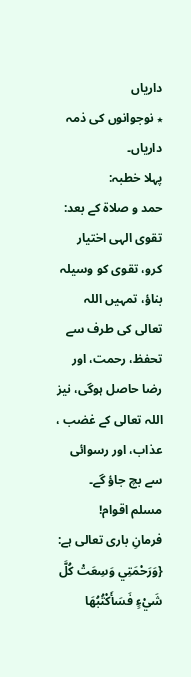داریاں
٭ نوجوانوں کی ذمہ داریاں۔
پہلا خطبہ:
حمد و صلاۃ کے بعد:
تقوی الہی اختیار کرو، تقوی کو وسیلہ بناؤ، تمہیں اللہ تعالی کی طرف سے تحفظ، رحمت، اور رضا حاصل ہوگی، نیز اللہ تعالی کے غضب ، عذاب، اور رسوائی سے بچ جاؤ گے۔
مسلم اقوام!
فرمانِ باری تعالی ہے:
{وَرَحْمَتِي وَسِعَتْ كُلَّ شَيْءٍ فَسَأَكْتُبُهَا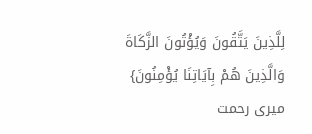لِلَّذِينَ يَتَّقُونَ وَيُؤْتُونَ الزَّكَاةَ وَالَّذِينَ هُمْ بِآيَاتِنَا يُؤْمِنُونَ}
میری رحمت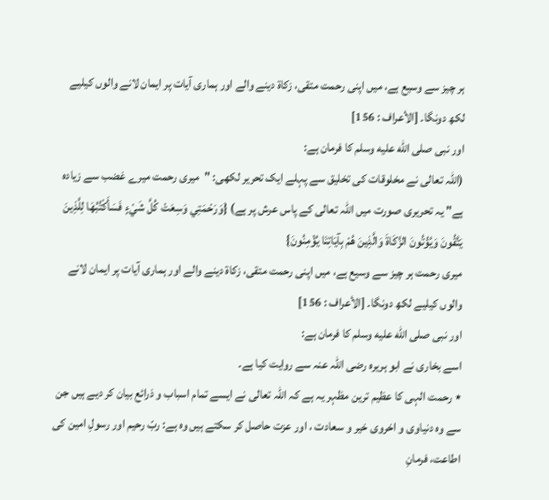ہر چیز سے وسیع ہے، میں اپنی رحمت متقی، زکاۃ دینے والے اور ہماری آیات پر ایمان لانے والوں کیلیے لکھ دونگا۔ [الأعراف : 156]
اور نبی صلى الله عليه وسلم کا فرمان ہے:
(اللہ تعالی نے مخلوقات کی تخلیق سے پہلے ایک تحریر لکھی: "میری رحمت میرے غضب سے زیادہ ہے" یہ تحریری صورت میں اللہ تعالی کے پاس عرش پر ہے) {وَرَحْمَتِي وَسِعَتْ كُلَّ شَيْءٍ فَسَأَكْتُبُهَا لِلَّذِينَ يَتَّقُونَ وَيُؤْتُونَ الزَّكَاةَ وَالَّذِينَ هُمْ بِآيَاتِنَا يُؤْمِنُونَ}
میری رحمت ہر چیز سے وسیع ہے، میں اپنی رحمت متقی، زکاۃ دینے والے اور ہماری آیات پر ایمان لانے والوں کیلیے لکھ دونگا۔ [الأعراف : 156]
اور نبی صلى الله عليه وسلم کا فرمان ہے:
اسے بخاری نے ابو ہریرہ رضی اللہ عنہ سے روایت کیا ہے۔
٭ رحمت الہی کا عظیم ترین مظہر یہ ہے کہ اللہ تعالی نے ایسے تمام اسباب و ذرائع بیان کر دیے ہیں جن سے وہ دنیاوی و اخروی خیر و سعادت ، اور عزت حاصل کر سکتے ہیں وہ ہے: ربّ رحیم اور رسولِ امین کی اطاعت، فرمانِ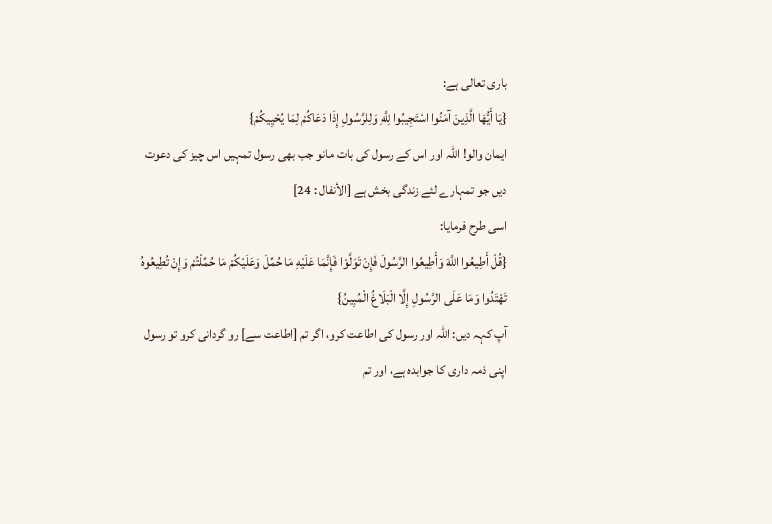باری تعالی ہے:
{يَا أَيُّهَا الَّذِينَ آمَنُوا اسْتَجِيبُوا لِلَّهِ وَلِلرَّسُولِ إِذَا دَعَاكُمْ لِمَا يُحْيِيكُمْ}
ایمان والو! اللہ اور اس کے رسول کی بات مانو جب بھی رسول تمہیں اس چیز کی دعوت دیں جو تمہارے لئے زندگی بخش ہے [الأنفال : 24]
اسی طرح فرمایا:
{قُلْ أَطِيعُوا اللَّهَ وَأَطِيعُوا الرَّسُولَ فَإِنْ تَوَلَّوْا فَإِنَّمَا عَلَيْهِ مَا حُمِّلَ وَعَلَيْكُمْ مَا حُمِّلْتُمْ وَإِنْ تُطِيعُوهُ تَهْتَدُوا وَمَا عَلَى الرَّسُولِ إِلَّا الْبَلَاغُ الْمُبِينُ}
آپ کہہ دیں: اللہ اور رسول کی اطاعت کرو، اگر تم [اطاعت سے] رو گردانی کرو تو رسول اپنی ذمہ داری کا جوابدہ ہے، اور تم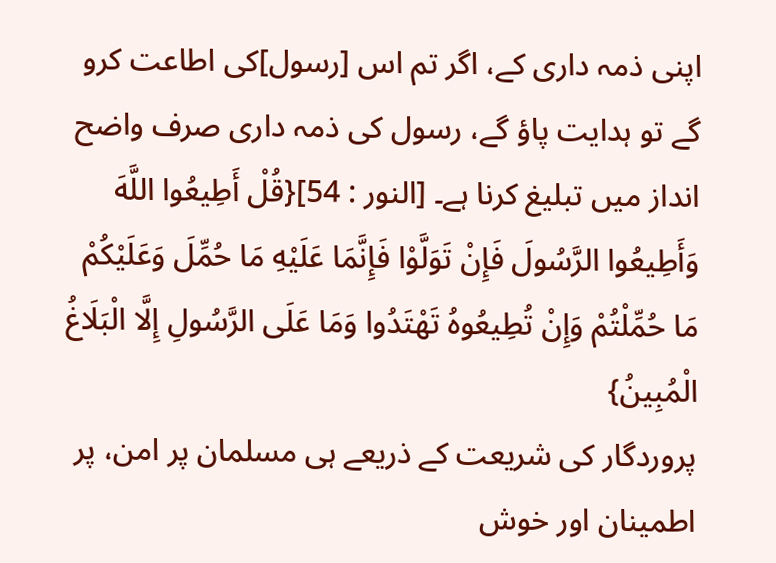اپنی ذمہ داری کے، اگر تم اس [رسول]کی اطاعت کرو گے تو ہدایت پاؤ گے، رسول کی ذمہ داری صرف واضح انداز میں تبلیغ کرنا ہے۔ [النور : 54]{قُلْ أَطِيعُوا اللَّهَ وَأَطِيعُوا الرَّسُولَ فَإِنْ تَوَلَّوْا فَإِنَّمَا عَلَيْهِ مَا حُمِّلَ وَعَلَيْكُمْ مَا حُمِّلْتُمْ وَإِنْ تُطِيعُوهُ تَهْتَدُوا وَمَا عَلَى الرَّسُولِ إِلَّا الْبَلَاغُ الْمُبِينُ}
پروردگار کی شریعت کے ذریعے ہی مسلمان پر امن، پر اطمینان اور خوش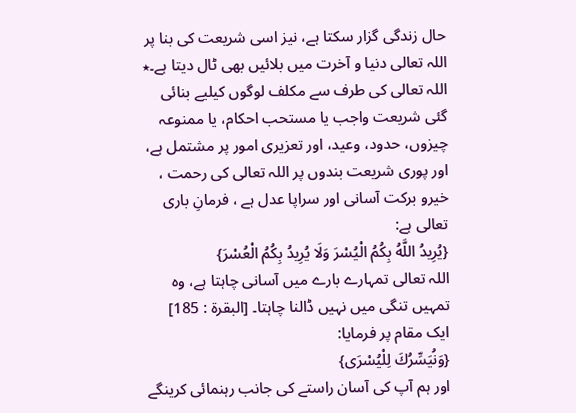حال زندگی گزار سکتا ہے، نیز اسی شریعت کی بنا پر اللہ تعالی دنیا و آخرت میں بلائیں بھی ٹال دیتا ہے۔٭ اللہ تعالی کی طرف سے مکلف لوگوں کیلیے بنائی گئی شریعت واجب یا مستحب احکام، یا ممنوعہ چیزوں، حدود، وعید، اور تعزیری امور پر مشتمل ہے، اور پوری شریعت بندوں پر اللہ تعالی کی رحمت ، خیرو برکت آسانی اور سراپا عدل ہے ، فرمانِ باری تعالی ہے:
{يُرِيدُ اللَّهُ بِكُمُ الْيُسْرَ وَلَا يُرِيدُ بِكُمُ الْعُسْرَ}
اللہ تعالی تمہارے بارے میں آسانی چاہتا ہے، وہ تمہیں تنگی میں نہیں ڈالنا چاہتا۔ [البقرة : 185]
ایک مقام پر فرمایا:
{وَنُيَسِّرُكَ لِلْيُسْرَى}
اور ہم آپ کی آسان راستے کی جانب رہنمائی کرینگے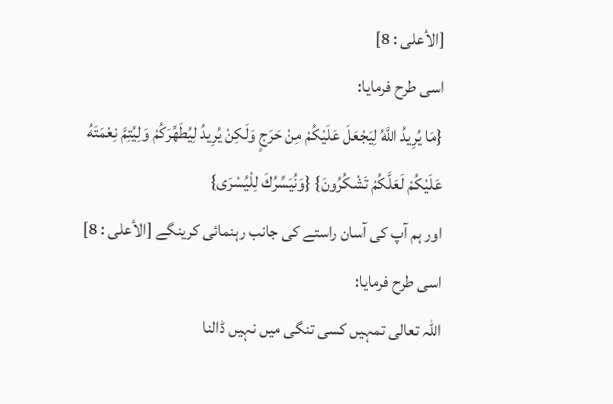[الأعلى : 8]
اسی طرح فرمایا:
{مَا يُرِيدُ اللَّهُ لِيَجْعَلَ عَلَيْكُمْ مِنْ حَرَجٍ وَلَكِنْ يُرِيدُ لِيُطَهِّرَكُمْ وَلِيُتِمَّ نِعْمَتَهُ عَلَيْكُمْ لَعَلَّكُمْ تَشْكُرُونَ} {وَنُيَسِّرُكَ لِلْيُسْرَى}
اور ہم آپ کی آسان راستے کی جانب رہنمائی کرینگے [الأعلى : 8]
اسی طرح فرمایا:
اللہ تعالی تمہیں کسی تنگی میں نہیں ڈالنا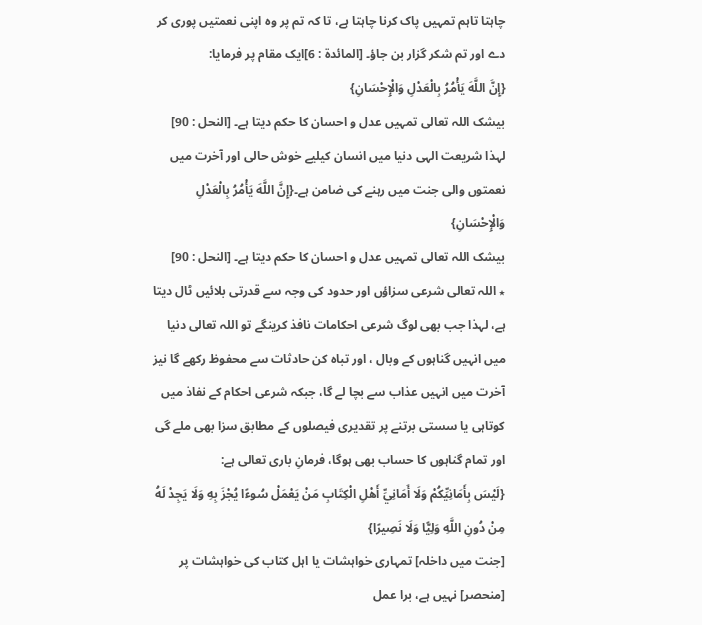چاہتا تاہم تمہیں پاک کرنا چاہتا ہے، تا کہ تم پر وہ اپنی نعمتیں پوری کر دے اور تم شکر گزار بن جاؤ۔ [المائدة : 6]ایک مقام پر فرمایا:
{إِنَّ اللَّهَ يَأْمُرُ بِالْعَدْلِ وَالْإِحْسَانِ}
بیشک اللہ تعالی تمہیں عدل و احسان کا حکم دیتا ہے۔ [النحل : 90]
لہذا شریعت الہی دنیا میں انسان کیلیے خوش حالی اور آخرت میں نعمتوں والی جنت میں رہنے کی ضامن ہے۔{إِنَّ اللَّهَ يَأْمُرُ بِالْعَدْلِ وَالْإِحْسَانِ}
بیشک اللہ تعالی تمہیں عدل و احسان کا حکم دیتا ہے۔ [النحل : 90]
٭ اللہ تعالی شرعی سزاؤں اور حدود کی وجہ سے قدرتی بلائیں ٹال دیتا ہے، لہذا جب بھی لوگ شرعی احکامات نافذ کرینگے تو اللہ تعالی دنیا میں انہیں گناہوں کے وبال ، اور تباہ کن حادثات سے محفوظ رکھے گا نیز آخرت میں انہیں عذاب سے بچا لے گا، جبکہ شرعی احکام کے نفاذ میں کوتاہی یا سستی برتنے پر تقدیری فیصلوں کے مطابق سزا بھی ملے گی اور تمام گناہوں کا حساب بھی ہوگا، فرمانِ باری تعالی ہے:
{لَيْسَ بِأَمَانِيِّكُمْ وَلَا أَمَانِيِّ أَهْلِ الْكِتَابِ مَنْ يَعْمَلْ سُوءًا يُجْزَ بِهِ وَلَا يَجِدْ لَهُ مِنْ دُونِ اللَّهِ وَلِيًّا وَلَا نَصِيرًا}
[جنت میں داخلہ] تمہاری خواہشات یا اہل کتاب کی خواہشات پر [منحصر] نہیں ہے، برا عمل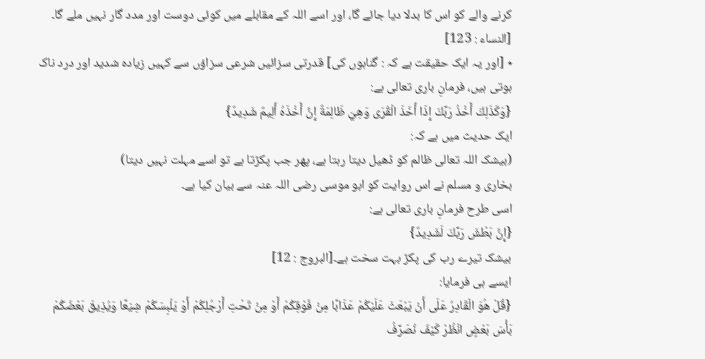کرنے والے کو اس کا بدلا دیا جائے گا، اور اسے اللہ کے مقابلے میں کوئی دوست اور مدد گار نہیں ملے گا۔ [النساء : 123]
٭ [اور یہ ایک حقیقت ہے کہ : گناہوں کی] قدرتی سزائیں شرعی سزاؤں سے کہیں زیادہ شدید اور درد ناک ہوتی ہیں، فرمانِ باری تعالی ہے:
{وَكَذَلِكَ أَخْذُ رَبِّكَ إِذَا أَخَذَ الْقُرَى وَهِيَ ظَالِمَةٌ إِنَّ أَخْذَهُ أَلِيمٌ شَدِيدٌ}
ایک حدیث میں ہے کہ:
(بیشک اللہ تعالی ظالم کو ڈھیل دیتا رہتا ہے، پھر جب پکڑتا ہے تو اسے مہلت نہیں دیتا)
بخاری و مسلم نے اس روایت کو ابو موسی رضی اللہ عنہ سے بیان کیا ہے۔
اسی طرح فرمانِ باری تعالی ہے:
{إِنَّ بَطْشَ رَبِّكَ لَشَدِيدٌ}
بیشک تیرے رب کی پکڑ بہت سخت ہے۔[البروج : 12]
ایسے ہی فرمایا:
{قُلْ هُوَ الْقَادِرُ عَلَى أَنْ يَبْعَثَ عَلَيْكُمْ عَذَابًا مِنْ فَوْقِكُمْ أَوْ مِنْ تَحْتِ أَرْجُلِكُمْ أَوْ يَلْبِسَكُمْ شِيَعًا وَيُذِيقَ بَعْضَكُمْ بَأْسَ بَعْضٍ انْظُرْ كَيْفَ نُصَرِّفُ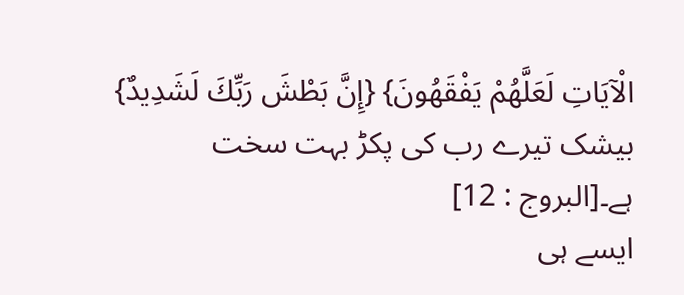الْآيَاتِ لَعَلَّهُمْ يَفْقَهُونَ} {إِنَّ بَطْشَ رَبِّكَ لَشَدِيدٌ}
بیشک تیرے رب کی پکڑ بہت سخت ہے۔[البروج : 12]
ایسے ہی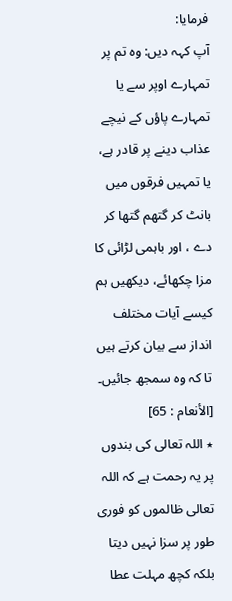فرمایا:
آپ کہہ دیں: وہ تم پر تمہارے اوپر سے یا تمہارے پاؤں کے نیچے عذاب دینے پر قادر ہے، یا تمہیں فرقوں میں بانٹ کر گتھم گتھا کر دے ، اور باہمی لڑائی کا مزا چکھائے، دیکھیں ہم کیسے آیات مختلف انداز سے بیان کرتے ہیں تا کہ وہ سمجھ جائیں۔ [الأنعام : 65]
٭ اللہ تعالی کی بندوں پر یہ رحمت ہے کہ اللہ تعالی ظالموں کو فوری طور پر سزا نہیں دیتا بلکہ کچھ مہلت عطا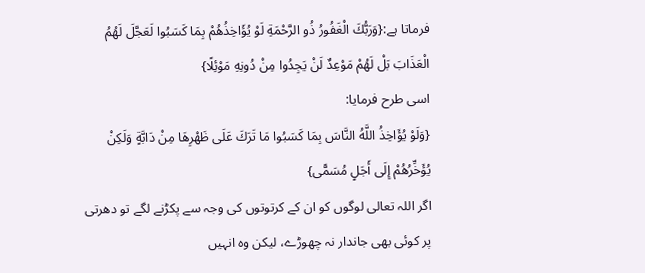فرماتا ہے:{وَرَبُّكَ الْغَفُورُ ذُو الرَّحْمَةِ لَوْ يُؤَاخِذُهُمْ بِمَا كَسَبُوا لَعَجَّلَ لَهُمُ الْعَذَابَ بَلْ لَهُمْ مَوْعِدٌ لَنْ يَجِدُوا مِنْ دُونِهِ مَوْئِلًا}
اسی طرح فرمایا:
{وَلَوْ يُؤَاخِذُ اللَّهُ النَّاسَ بِمَا كَسَبُوا مَا تَرَكَ عَلَى ظَهْرِهَا مِنْ دَابَّةٍ وَلَكِنْ يُؤَخِّرُهُمْ إِلَى أَجَلٍ مُسَمًّى}
اگر اللہ تعالی لوگوں کو ان کے کرتوتوں کی وجہ سے پکڑنے لگے تو دھرتی پر کوئی بھی جاندار نہ چھوڑے، لیکن وہ انہیں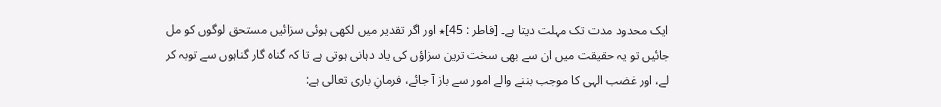ایک محدود مدت تک مہلت دیتا ہے۔ [فاطر : 45]٭ اور اگر تقدیر میں لکھی ہوئی سزائیں مستحق لوگوں کو مل جائیں تو یہ حقیقت میں ان سے بھی سخت ترین سزاؤں کی یاد دہانی ہوتی ہے تا کہ گناہ گار گناہوں سے توبہ کر لے، اور غضب الہی کا موجب بننے والے امور سے باز آ جائے، فرمانِ باری تعالی ہے: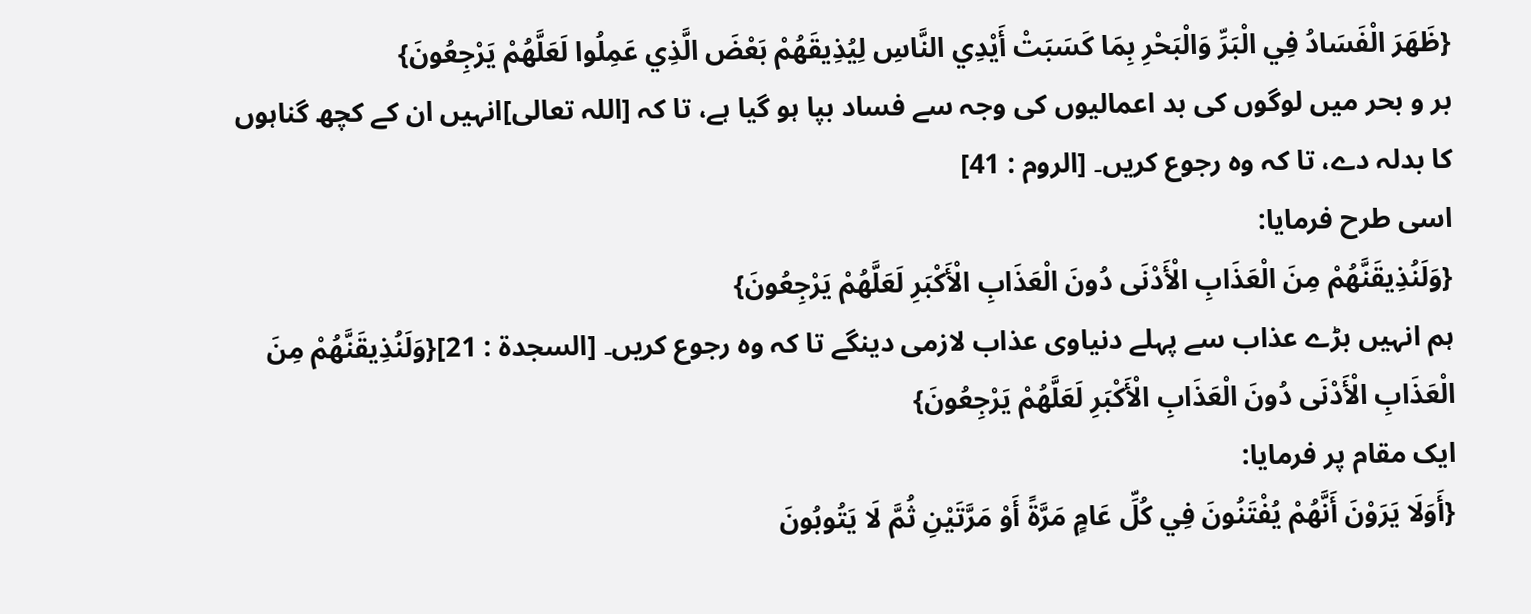{ظَهَرَ الْفَسَادُ فِي الْبَرِّ وَالْبَحْرِ بِمَا كَسَبَتْ أَيْدِي النَّاسِ لِيُذِيقَهُمْ بَعْضَ الَّذِي عَمِلُوا لَعَلَّهُمْ يَرْجِعُونَ}
بر و بحر میں لوگوں کی بد اعمالیوں کی وجہ سے فساد بپا ہو گیا ہے، تا کہ [اللہ تعالی]انہیں ان کے کچھ گناہوں کا بدلہ دے، تا کہ وہ رجوع کریں۔ [الروم : 41]
اسی طرح فرمایا:
{وَلَنُذِيقَنَّهُمْ مِنَ الْعَذَابِ الْأَدْنَى دُونَ الْعَذَابِ الْأَكْبَرِ لَعَلَّهُمْ يَرْجِعُونَ}
ہم انہیں بڑے عذاب سے پہلے دنیاوی عذاب لازمی دینگے تا کہ وہ رجوع کریں۔ [السجدة : 21]{وَلَنُذِيقَنَّهُمْ مِنَ الْعَذَابِ الْأَدْنَى دُونَ الْعَذَابِ الْأَكْبَرِ لَعَلَّهُمْ يَرْجِعُونَ}
ایک مقام پر فرمایا:
{أَوَلَا يَرَوْنَ أَنَّهُمْ يُفْتَنُونَ فِي كُلِّ عَامٍ مَرَّةً أَوْ مَرَّتَيْنِ ثُمَّ لَا يَتُوبُونَ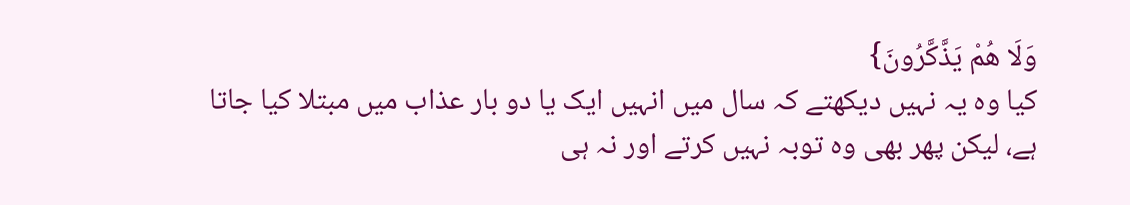وَلَا هُمْ يَذَّكَّرُونَ}
کیا وہ یہ نہیں دیکھتے کہ سال میں انہیں ایک یا دو بار عذاب میں مبتلا کیا جاتا ہے، لیکن پھر بھی وہ توبہ نہیں کرتے اور نہ ہی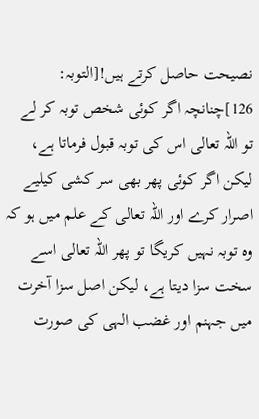نصیحت حاصل کرتے ہیں![التوبہ: 126]چنانچہ اگر کوئی شخص توبہ کر لے تو اللہ تعالی اس کی توبہ قبول فرماتا ہے، لیکن اگر کوئی پھر بھی سر کشی کیلیے اصرار کرے اور اللہ تعالی کے علم میں ہو کہ وہ توبہ نہیں کریگا تو پھر اللہ تعالی اسے سخت سزا دیتا ہے، لیکن اصل سزا آخرت میں جہنم اور غضب الہی کی صورت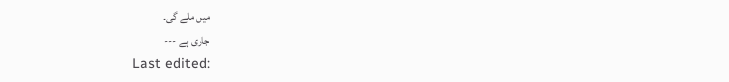میں ملے گی۔
جاری ہے ---
Last edited: